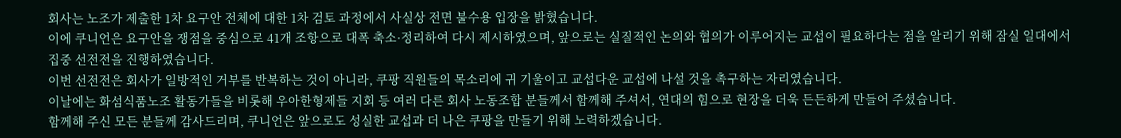회사는 노조가 제출한 1차 요구안 전체에 대한 1차 검토 과정에서 사실상 전면 불수용 입장을 밝혔습니다.
이에 쿠니언은 요구안을 쟁점을 중심으로 41개 조항으로 대폭 축소·정리하여 다시 제시하였으며, 앞으로는 실질적인 논의와 협의가 이루어지는 교섭이 필요하다는 점을 알리기 위해 잠실 일대에서 집중 선전전을 진행하였습니다.
이번 선전전은 회사가 일방적인 거부를 반복하는 것이 아니라, 쿠팡 직원들의 목소리에 귀 기울이고 교섭다운 교섭에 나설 것을 촉구하는 자리였습니다.
이날에는 화섬식품노조 활동가들을 비롯해 우아한형제들 지회 등 여러 다른 회사 노동조합 분들께서 함께해 주셔서, 연대의 힘으로 현장을 더욱 든든하게 만들어 주셨습니다.
함께해 주신 모든 분들께 감사드리며, 쿠니언은 앞으로도 성실한 교섭과 더 나은 쿠팡을 만들기 위해 노력하겠습니다.